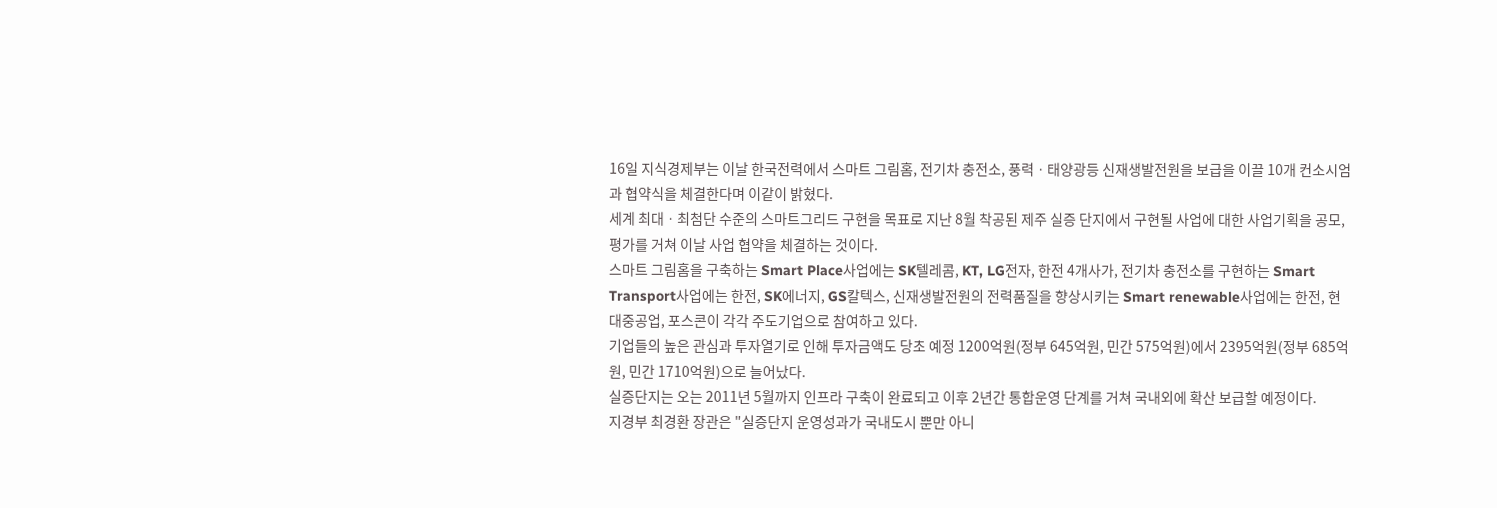16일 지식경제부는 이날 한국전력에서 스마트 그림홈, 전기차 충전소, 풍력ㆍ태양광등 신재생발전원을 보급을 이끌 10개 컨소시엄과 협약식을 체결한다며 이같이 밝혔다.
세계 최대ㆍ최첨단 수준의 스마트그리드 구현을 목표로 지난 8월 착공된 제주 실증 단지에서 구현될 사업에 대한 사업기획을 공모, 평가를 거쳐 이날 사업 협약을 체결하는 것이다.
스마트 그림홈을 구축하는 Smart Place사업에는 SK텔레콤, KT, LG전자, 한전 4개사가, 전기차 충전소를 구현하는 Smart Transport사업에는 한전, SK에너지, GS칼텍스, 신재생발전원의 전력품질을 향상시키는 Smart renewable사업에는 한전, 현대중공업, 포스콘이 각각 주도기업으로 참여하고 있다.
기업들의 높은 관심과 투자열기로 인해 투자금액도 당초 예정 1200억원(정부 645억원, 민간 575억원)에서 2395억원(정부 685억원, 민간 1710억원)으로 늘어났다.
실증단지는 오는 2011년 5월까지 인프라 구축이 완료되고 이후 2년간 통합운영 단계를 거쳐 국내외에 확산 보급할 예정이다.
지경부 최경환 장관은 "실증단지 운영성과가 국내도시 뿐만 아니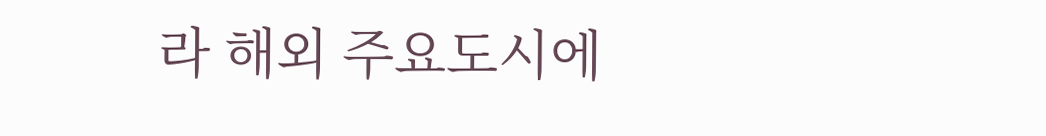라 해외 주요도시에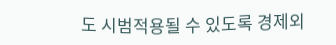도 시범적용될 수 있도록 경제외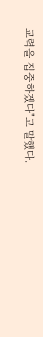교력을 집중하겠다"고 말했다.